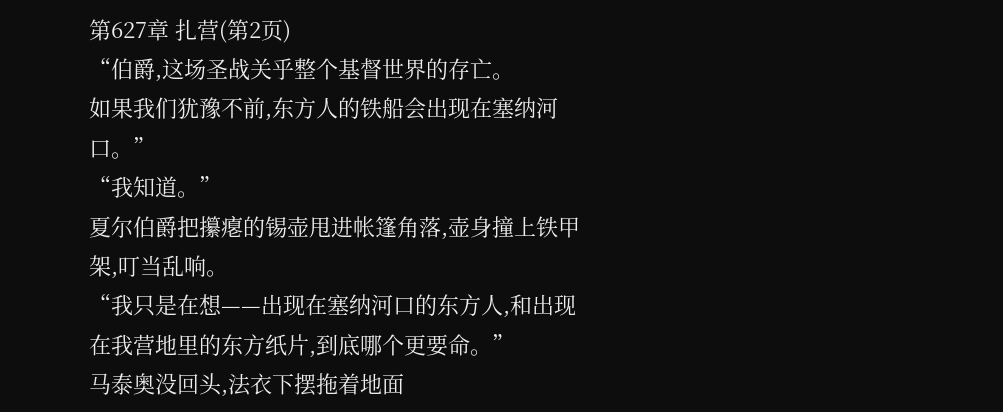第627章 扎营(第2页)
“伯爵,这场圣战关乎整个基督世界的存亡。
如果我们犹豫不前,东方人的铁船会出现在塞纳河口。”
“我知道。”
夏尔伯爵把攥瘪的锡壶甩进帐篷角落,壶身撞上铁甲架,叮当乱响。
“我只是在想——出现在塞纳河口的东方人,和出现在我营地里的东方纸片,到底哪个更要命。”
马泰奥没回头,法衣下摆拖着地面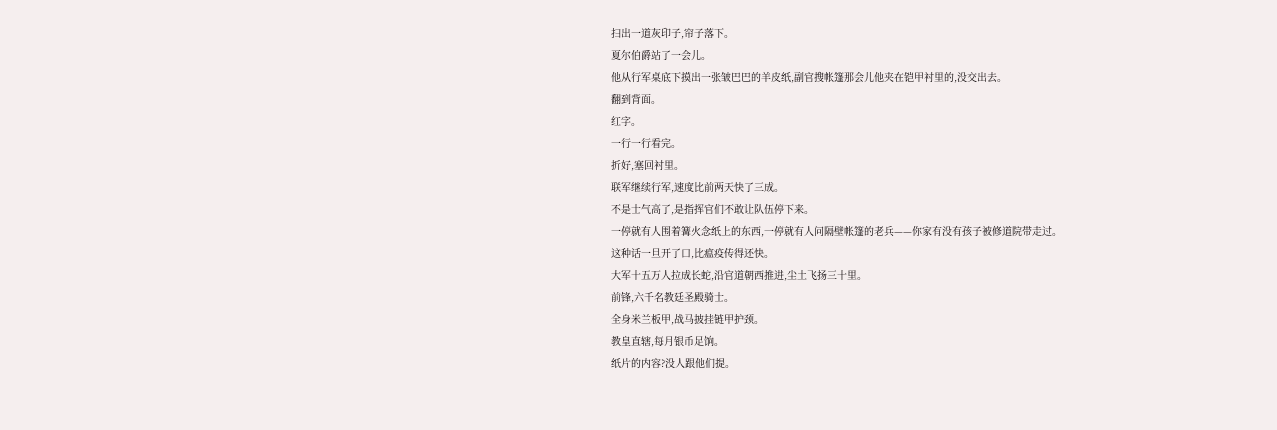扫出一道灰印子,帘子落下。
夏尔伯爵站了一会儿。
他从行军桌底下摸出一张皱巴巴的羊皮纸,副官搜帐篷那会儿他夹在铠甲衬里的,没交出去。
翻到背面。
红字。
一行一行看完。
折好,塞回衬里。
联军继续行军,速度比前两天快了三成。
不是士气高了,是指挥官们不敢让队伍停下来。
一停就有人围着篝火念纸上的东西,一停就有人问隔壁帐篷的老兵——你家有没有孩子被修道院带走过。
这种话一旦开了口,比瘟疫传得还快。
大军十五万人拉成长蛇,沿官道朝西推进,尘土飞扬三十里。
前锋,六千名教廷圣殿骑士。
全身米兰板甲,战马披挂链甲护颈。
教皇直辖,每月银币足饷。
纸片的内容?没人跟他们提。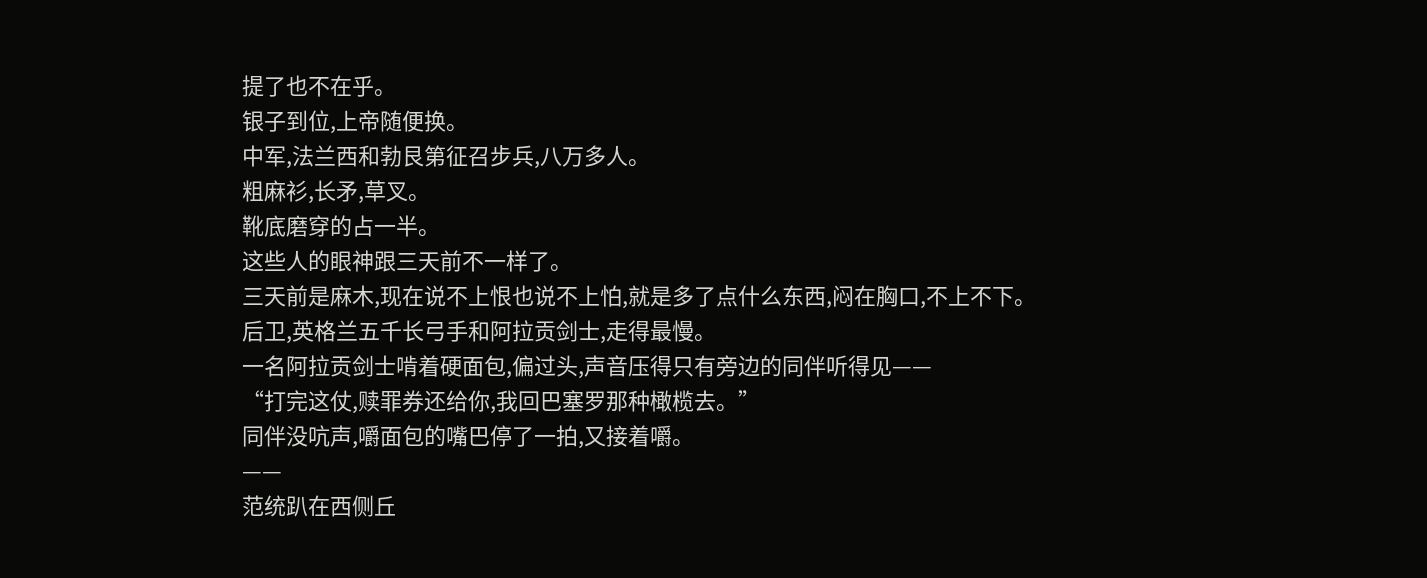提了也不在乎。
银子到位,上帝随便换。
中军,法兰西和勃艮第征召步兵,八万多人。
粗麻衫,长矛,草叉。
靴底磨穿的占一半。
这些人的眼神跟三天前不一样了。
三天前是麻木,现在说不上恨也说不上怕,就是多了点什么东西,闷在胸口,不上不下。
后卫,英格兰五千长弓手和阿拉贡剑士,走得最慢。
一名阿拉贡剑士啃着硬面包,偏过头,声音压得只有旁边的同伴听得见——
“打完这仗,赎罪券还给你,我回巴塞罗那种橄榄去。”
同伴没吭声,嚼面包的嘴巴停了一拍,又接着嚼。
——
范统趴在西侧丘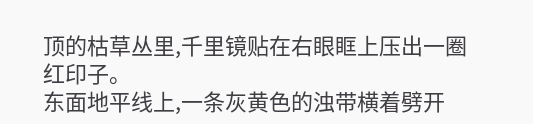顶的枯草丛里,千里镜贴在右眼眶上压出一圈红印子。
东面地平线上,一条灰黄色的浊带横着劈开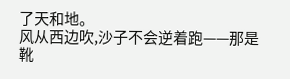了天和地。
风从西边吹,沙子不会逆着跑——那是靴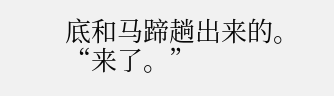底和马蹄趟出来的。
“来了。”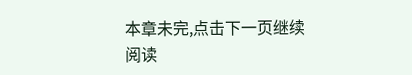本章未完,点击下一页继续阅读